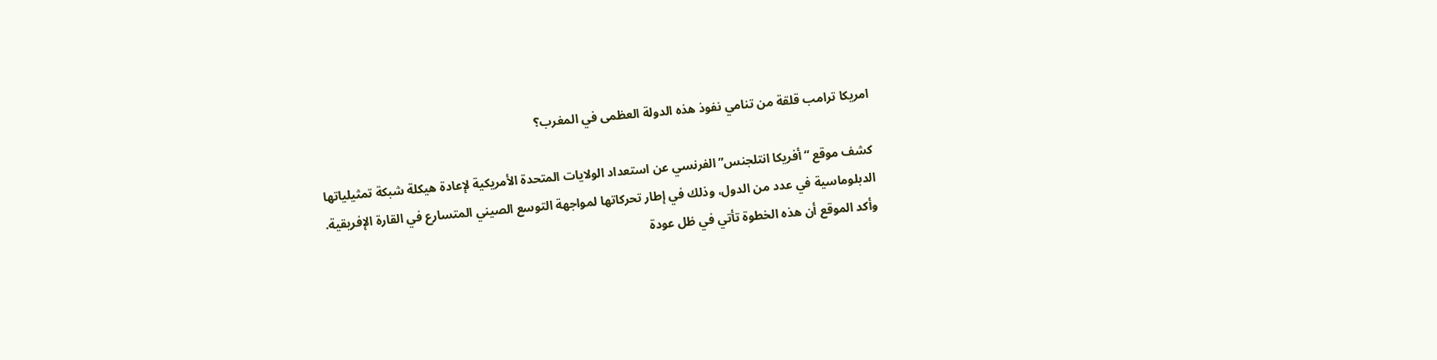امريكا ترامب قلقة من تنامي نفوذ هذه الدولة العظمى في المغرب؟

كشف موقع “أفريكا انتلجنس” الفرنسي عن استعداد الولايات المتحدة الأمريكية لإعادة هيكلة شبكة تمثيلياتها الدبلوماسية في عدد من الدول، وذلك في إطار تحركاتها لمواجهة التوسع الصيني المتسارع في القارة الإفريقية. وأكد الموقع أن هذه الخطوة تأتي في ظل عودة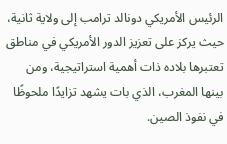الرئيس الأمريكي دونالد ترامب إلى ولاية ثانية، حيث يركز على تعزيز الدور الأمريكي في مناطق تعتبرها بلاده ذات أهمية استراتيجية، ومن بينها المغرب، الذي بات يشهد تزايدًا ملحوظًا في نفوذ الصين.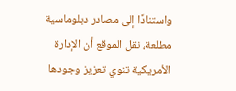واستنادًا إلى مصادر دبلوماسية مطلعة، نقل الموقع أن الإدارة الأمريكية تنوي تعزيز وجودها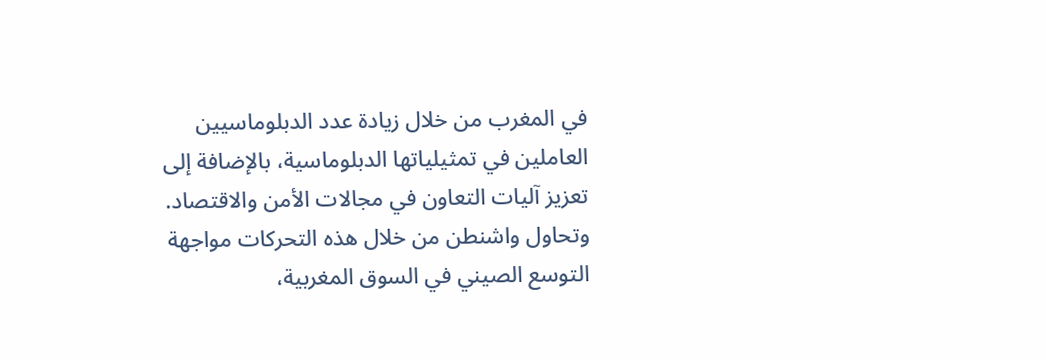في المغرب من خلال زيادة عدد الدبلوماسيين العاملين في تمثيلياتها الدبلوماسية، بالإضافة إلى تعزيز آليات التعاون في مجالات الأمن والاقتصاد. وتحاول واشنطن من خلال هذه التحركات مواجهة التوسع الصيني في السوق المغربية،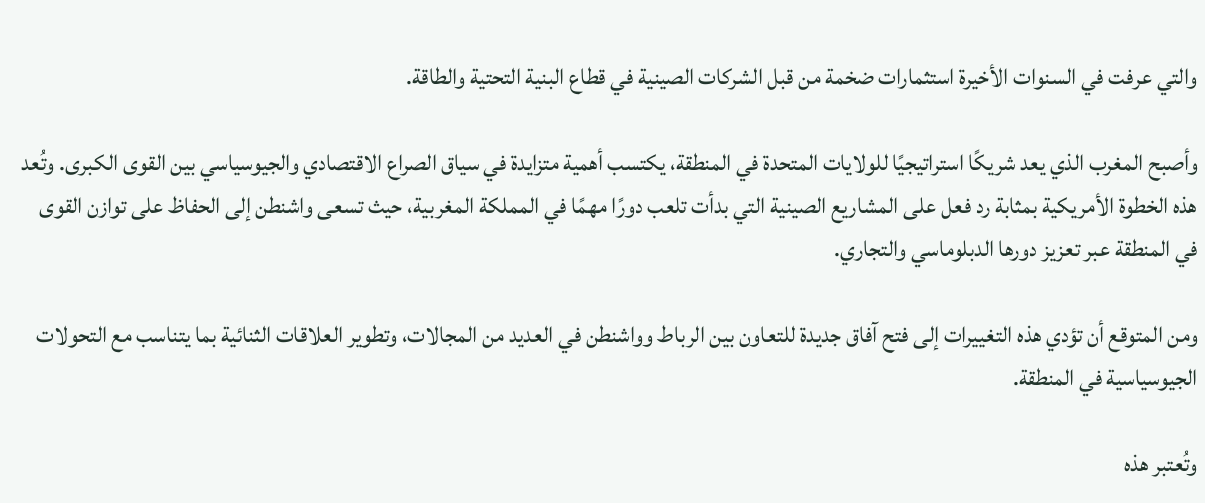والتي عرفت في السنوات الأخيرة استثمارات ضخمة من قبل الشركات الصينية في قطاع البنية التحتية والطاقة.

وأصبح المغرب الذي يعد شريكًا استراتيجيًا للولايات المتحدة في المنطقة، يكتسب أهمية متزايدة في سياق الصراع الاقتصادي والجيوسياسي بين القوى الكبرى. وتُعد هذه الخطوة الأمريكية بمثابة رد فعل على المشاريع الصينية التي بدأت تلعب دورًا مهمًا في المملكة المغربية، حيث تسعى واشنطن إلى الحفاظ على توازن القوى في المنطقة عبر تعزيز دورها الدبلوماسي والتجاري.

ومن المتوقع أن تؤدي هذه التغييرات إلى فتح آفاق جديدة للتعاون بين الرباط وواشنطن في العديد من المجالات، وتطوير العلاقات الثنائية بما يتناسب مع التحولات الجيوسياسية في المنطقة.

وتُعتبر هذه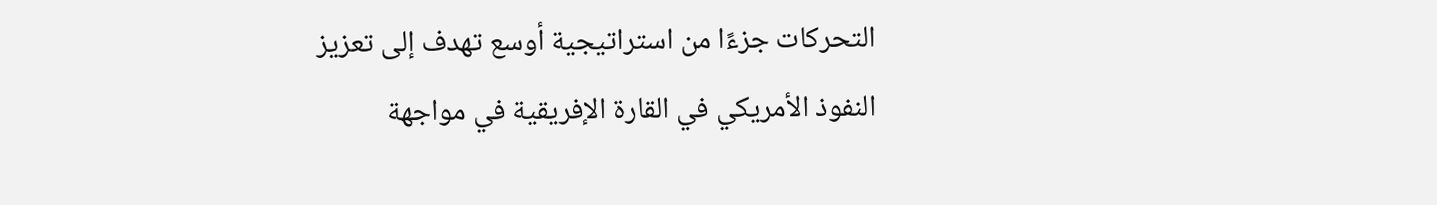التحركات جزءًا من استراتيجية أوسع تهدف إلى تعزيز النفوذ الأمريكي في القارة الإفريقية في مواجهة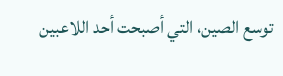توسع الصين، التي أصبحت أحد اللاعبين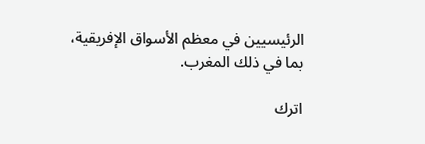الرئيسيين في معظم الأسواق الإفريقية، بما في ذلك المغرب.

اترك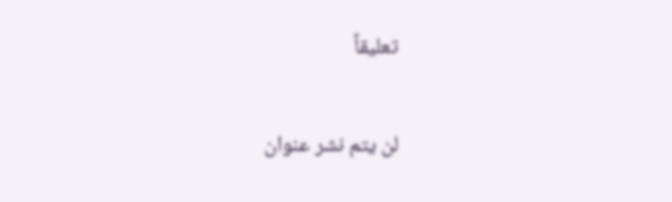تعليقاً

لن يتم نشر عنوان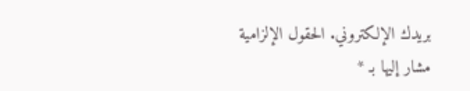بريدك الإلكتروني. الحقول الإلزامية مشار إليها بـ *